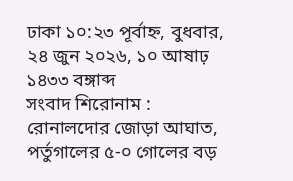ঢাকা ১০:২৩ পূর্বাহ্ন, বুধবার, ২৪ জুন ২০২৬, ১০ আষাঢ় ১৪৩৩ বঙ্গাব্দ
সংবাদ শিরোনাম :
রোনালদোর জোড়া আঘাত, পর্তুগালের ৫-০ গোলের বড়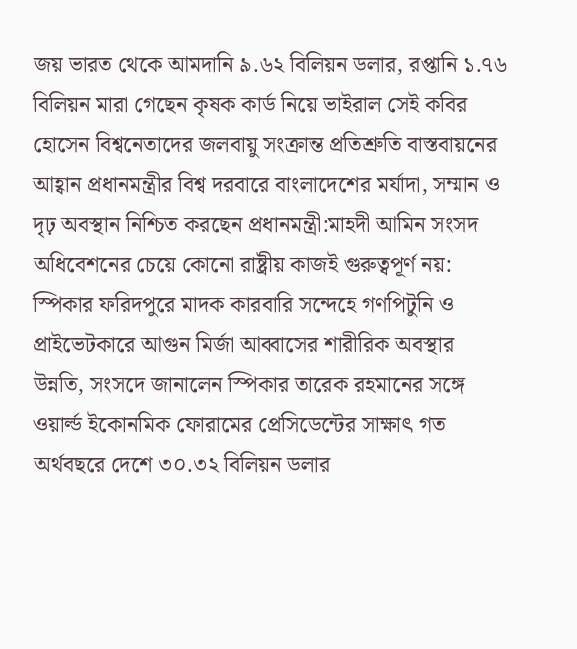জয় ভারত থেকে আমদানি ৯.৬২ বিলিয়ন ডলার, রপ্তানি ১.৭৬ বিলিয়ন মারা গেছেন কৃষক কার্ড নিয়ে ভাইরাল সেই কবির হোসেন বিশ্বনেতাদের জলবায়ু সংক্রান্ত প্রতিশ্রুতি বাস্তবায়নের আহ্বান প্রধানমন্ত্রীর বিশ্ব দরবারে বাংলাদেশের মর্যাদা, সম্মান ও দৃঢ় অবস্থান নিশ্চিত করছেন প্রধানমন্ত্রী:মাহদী আমিন সংসদ অধিবেশনের চেয়ে কোনো রাষ্ট্রীয় কাজই গুরুত্বপূর্ণ নয়: স্পিকার ফরিদপুরে মাদক কারবারি সন্দেহে গণপিটুনি ও প্রাইভেটকারে আগুন মির্জা আব্বাসের শারীরিক অবস্থার উন্নতি, সংসদে জানালেন স্পিকার তারেক রহমানের সঙ্গে ওয়ার্ল্ড ইকোনমিক ফোরামের প্রেসিডেন্টের সাক্ষাৎ গত অর্থবছরে দেশে ৩০.৩২ বিলিয়ন ডলার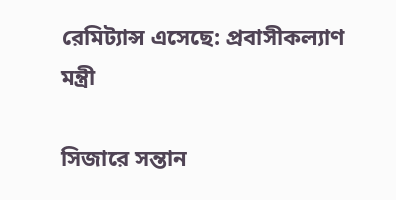রেমিট্যান্স এসেছে: প্রবাসীকল্যাণ মন্ত্রী

সিজারে সন্তান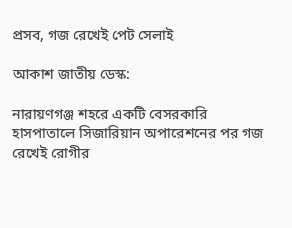প্রসব, গজ রেখেই পেট সেলাই

আকাশ জাতীয় ডেস্ক:

নারায়ণগঞ্জ শহরে একটি বেসরকারি হাসপাতালে সিজারিয়ান অপারেশনের পর গজ রেখেই রোগীর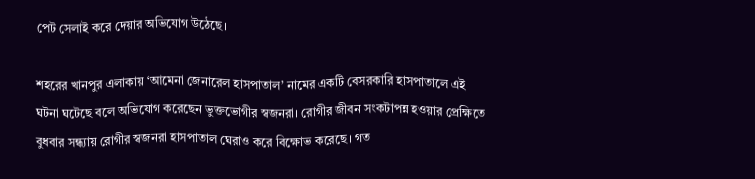পেট সেলাই করে দেয়ার অভিযোগ উঠেছে।

শহরের খানপুর এলাকায় ‘আমেনা জেনারেল হাসপাতাল’ নামের একটি বেসরকারি হাসপাতালে এই ঘটনা ঘটেছে বলে অভিযোগ করেছেন ভুক্তভোগীর স্বজনরা। রোগীর জীবন সংকটাপন্ন হওয়ার প্রেক্ষিতে বুধবার সন্ধ্যায় রোগীর স্বজনরা হাসপাতাল ঘেরাও করে বিক্ষোভ করেছে। গত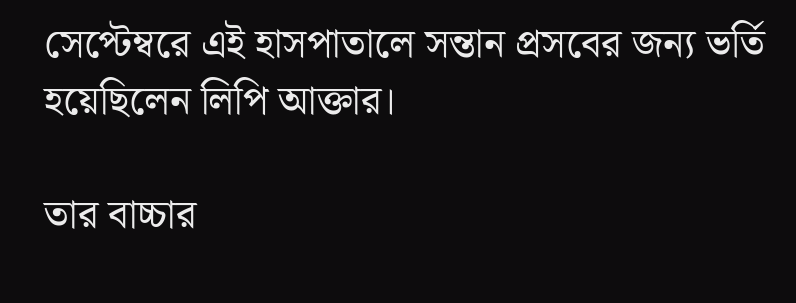সেপ্টেম্বরে এই হাসপাতালে সন্তান প্রসবের জন্য ভর্তি হয়েছিলেন লিপি আক্তার।

তার বাচ্চার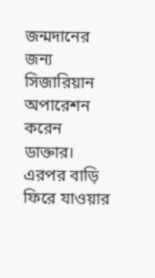জন্মদানের জন্য সিজারিয়ান অপারেশন করেন ডাক্তার। এরপর বাড়ি ফিরে যাওয়ার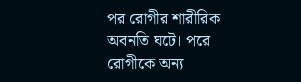পর রোগীর শারীরিক অবনতি ঘটে। পরে রোগীকে অন্য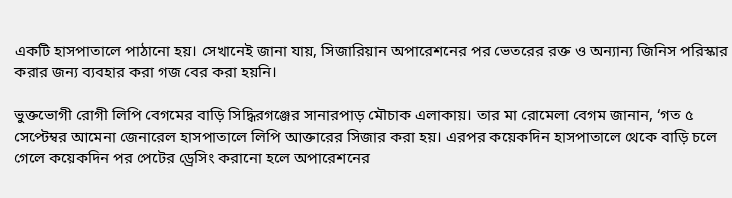একটি হাসপাতালে পাঠানো হয়। সেখানেই জানা যায়, সিজারিয়ান অপারেশনের পর ভেতরের রক্ত ও অন্যান্য জিনিস পরিস্কার করার জন্য ব্যবহার করা গজ বের করা হয়নি।

ভুক্তভোগী রোগী লিপি বেগমের বাড়ি সিদ্ধিরগঞ্জের সানারপাড় মৌচাক এলাকায়। তার মা রোমেলা বেগম জানান, ‘গত ৫ সেপ্টেম্বর আমেনা জেনারেল হাসপাতালে লিপি আক্তারের সিজার করা হয়। এরপর কয়েকদিন হাসপাতালে থেকে বাড়ি চলে গেলে কয়েকদিন পর পেটের ড্রেসিং করানো হলে অপারেশনের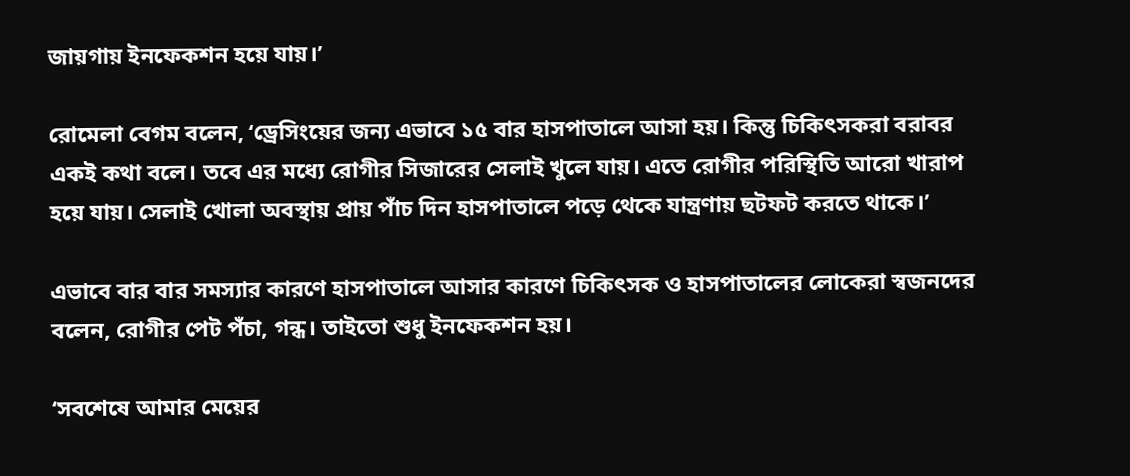জায়গায় ইনফেকশন হয়ে যায়।’

রোমেলা বেগম বলেন, ‘ড্রেসিংয়ের জন্য এভাবে ১৫ বার হাসপাতালে আসা হয়। কিন্তু চিকিৎসকরা বরাবর একই কথা বলে। তবে এর মধ্যে রোগীর সিজারের সেলাই খুলে যায়। এতে রোগীর পরিস্থিতি আরো খারাপ হয়ে যায়। সেলাই খোলা অবস্থায় প্রায় পাঁচ দিন হাসপাতালে পড়ে থেকে যান্ত্রণায় ছটফট করতে থাকে।’

এভাবে বার বার সমস্যার কারণে হাসপাতালে আসার কারণে চিকিৎসক ও হাসপাতালের লোকেরা স্বজনদের বলেন, রোগীর পেট পঁচা, গন্ধ। তাইতো শুধু ইনফেকশন হয়।

‘সবশেষে আমার মেয়ের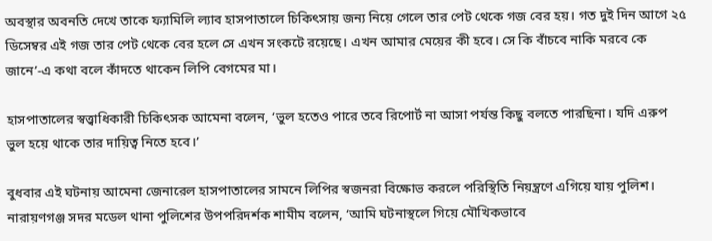অবস্থার অবনতি দেখে তাকে ফ্যামিলি ল্যাব হাসপাতালে চিকিৎসায় জন্য নিয়ে গেলে তার পেট থেকে গজ বের হয়। গত দুই দিন আগে ২৫ ডিসেম্বর এই গজ তার পেট থেকে বের হলে সে এখন সংকটে রয়েছে। এখন আমার মেয়ের কী হবে। সে কি বাঁচবে নাকি মরবে কে জানে’-এ কথা বলে কাঁদতে থাকেন লিপি বেগমের মা।

হাসপাতালের স্বত্ত্বাধিকারী চিকিৎসক আমেনা বলেন, ‘ভুল হতেও পারে তবে রিপোর্ট না আসা পর্যন্ত কিছু বলতে পারছিনা। যদি এরুপ ভুল হয়ে থাকে তার দায়িত্ব নিতে হবে।’

বুধবার এই ঘটনায় আমেনা জেনারেল হাসপাতালের সামনে লিপির স্বজনরা বিক্ষোভ করলে পরিস্থিতি নিয়ন্ত্রণে এগিয়ে যায় পুলিশ। নারায়ণগঞ্জ সদর মডেল থানা পুলিশের উপপরিদর্শক শামীম বলেন, ‘আমি ঘটনাস্থলে গিয়ে মৌখিকভাবে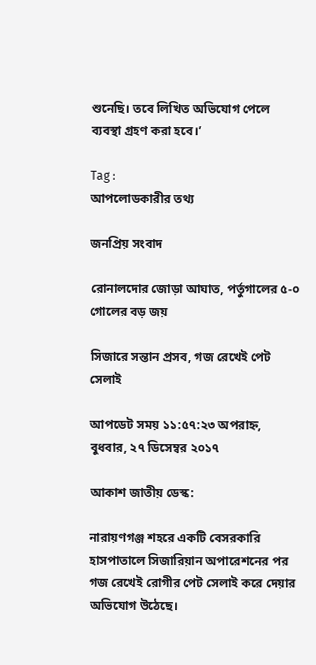শুনেছি। তবে লিখিত অভিযোগ পেলে ব্যবস্থা গ্রহণ করা হবে।’

Tag :
আপলোডকারীর তথ্য

জনপ্রিয় সংবাদ

রোনালদোর জোড়া আঘাত, পর্তুগালের ৫-০ গোলের বড় জয়

সিজারে সন্তান প্রসব, গজ রেখেই পেট সেলাই

আপডেট সময় ১১:৫৭:২৩ অপরাহ্ন, বুধবার, ২৭ ডিসেম্বর ২০১৭

আকাশ জাতীয় ডেস্ক:

নারায়ণগঞ্জ শহরে একটি বেসরকারি হাসপাতালে সিজারিয়ান অপারেশনের পর গজ রেখেই রোগীর পেট সেলাই করে দেয়ার অভিযোগ উঠেছে।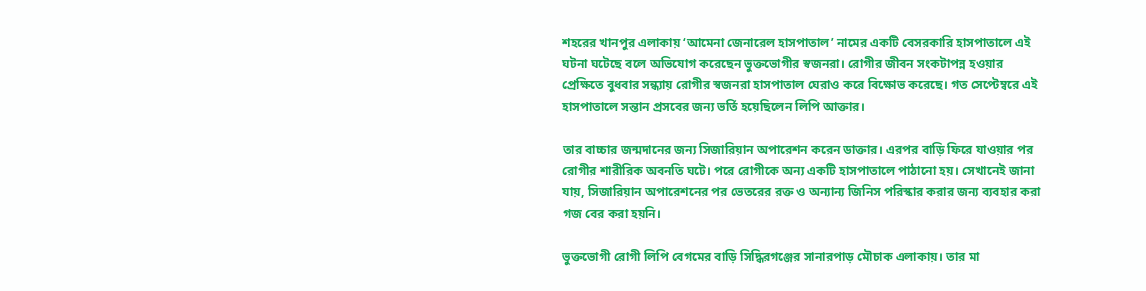শহরের খানপুর এলাকায় ‘আমেনা জেনারেল হাসপাতাল’ নামের একটি বেসরকারি হাসপাতালে এই ঘটনা ঘটেছে বলে অভিযোগ করেছেন ভুক্তভোগীর স্বজনরা। রোগীর জীবন সংকটাপন্ন হওয়ার প্রেক্ষিতে বুধবার সন্ধ্যায় রোগীর স্বজনরা হাসপাতাল ঘেরাও করে বিক্ষোভ করেছে। গত সেপ্টেম্বরে এই হাসপাতালে সন্তান প্রসবের জন্য ভর্তি হয়েছিলেন লিপি আক্তার।

তার বাচ্চার জন্মদানের জন্য সিজারিয়ান অপারেশন করেন ডাক্তার। এরপর বাড়ি ফিরে যাওয়ার পর রোগীর শারীরিক অবনতি ঘটে। পরে রোগীকে অন্য একটি হাসপাতালে পাঠানো হয়। সেখানেই জানা যায়, সিজারিয়ান অপারেশনের পর ভেতরের রক্ত ও অন্যান্য জিনিস পরিস্কার করার জন্য ব্যবহার করা গজ বের করা হয়নি।

ভুক্তভোগী রোগী লিপি বেগমের বাড়ি সিদ্ধিরগঞ্জের সানারপাড় মৌচাক এলাকায়। তার মা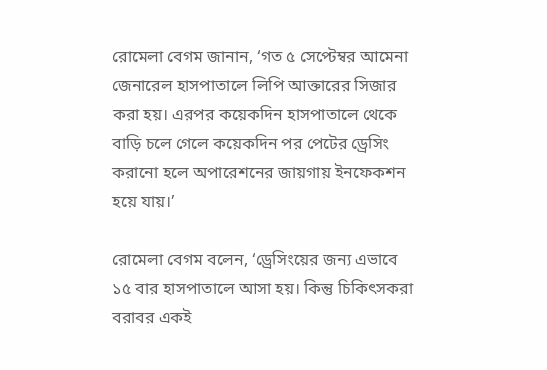রোমেলা বেগম জানান, ‘গত ৫ সেপ্টেম্বর আমেনা জেনারেল হাসপাতালে লিপি আক্তারের সিজার করা হয়। এরপর কয়েকদিন হাসপাতালে থেকে বাড়ি চলে গেলে কয়েকদিন পর পেটের ড্রেসিং করানো হলে অপারেশনের জায়গায় ইনফেকশন হয়ে যায়।’

রোমেলা বেগম বলেন, ‘ড্রেসিংয়ের জন্য এভাবে ১৫ বার হাসপাতালে আসা হয়। কিন্তু চিকিৎসকরা বরাবর একই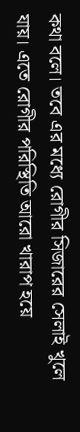কথা বলে। তবে এর মধ্যে রোগীর সিজারের সেলাই খুলে যায়। এতে রোগীর পরিস্থিতি আরো খারাপ হয়ে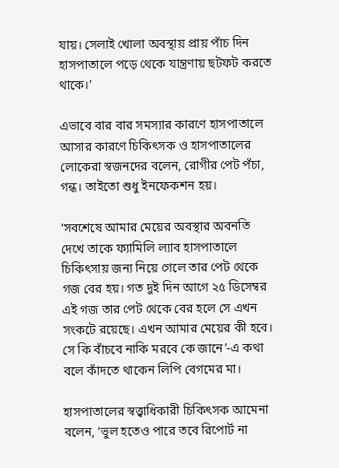যায়। সেলাই খোলা অবস্থায় প্রায় পাঁচ দিন হাসপাতালে পড়ে থেকে যান্ত্রণায় ছটফট করতে থাকে।’

এভাবে বার বার সমস্যার কারণে হাসপাতালে আসার কারণে চিকিৎসক ও হাসপাতালের লোকেরা স্বজনদের বলেন, রোগীর পেট পঁচা, গন্ধ। তাইতো শুধু ইনফেকশন হয়।

‘সবশেষে আমার মেয়ের অবস্থার অবনতি দেখে তাকে ফ্যামিলি ল্যাব হাসপাতালে চিকিৎসায় জন্য নিয়ে গেলে তার পেট থেকে গজ বের হয়। গত দুই দিন আগে ২৫ ডিসেম্বর এই গজ তার পেট থেকে বের হলে সে এখন সংকটে রয়েছে। এখন আমার মেয়ের কী হবে। সে কি বাঁচবে নাকি মরবে কে জানে’-এ কথা বলে কাঁদতে থাকেন লিপি বেগমের মা।

হাসপাতালের স্বত্ত্বাধিকারী চিকিৎসক আমেনা বলেন, ‘ভুল হতেও পারে তবে রিপোর্ট না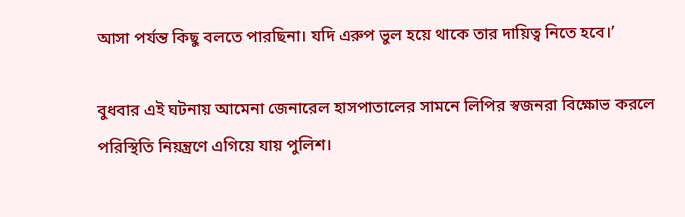আসা পর্যন্ত কিছু বলতে পারছিনা। যদি এরুপ ভুল হয়ে থাকে তার দায়িত্ব নিতে হবে।’

বুধবার এই ঘটনায় আমেনা জেনারেল হাসপাতালের সামনে লিপির স্বজনরা বিক্ষোভ করলে পরিস্থিতি নিয়ন্ত্রণে এগিয়ে যায় পুলিশ।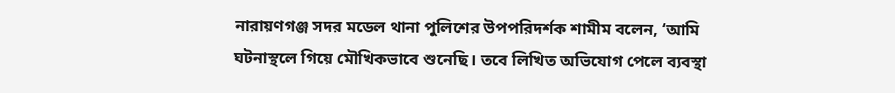নারায়ণগঞ্জ সদর মডেল থানা পুলিশের উপপরিদর্শক শামীম বলেন, ‘আমি ঘটনাস্থলে গিয়ে মৌখিকভাবে শুনেছি। তবে লিখিত অভিযোগ পেলে ব্যবস্থা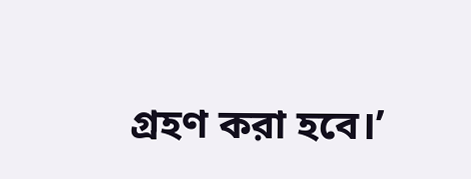গ্রহণ করা হবে।’